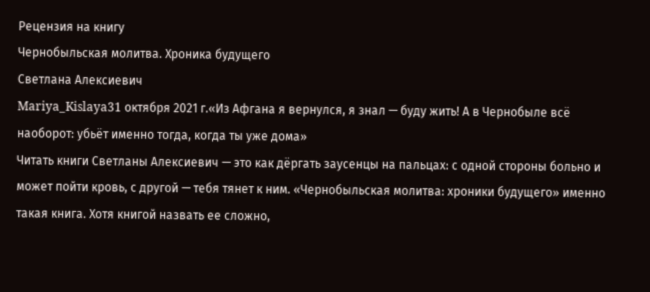Рецензия на книгу
Чернобыльская молитва. Хроника будущего
Светлана Алексиевич
Mariya_Kislaya31 октября 2021 г.«Из Афгана я вернулся, я знал — буду жить! А в Чернобыле всё наоборот: убьёт именно тогда, когда ты уже дома»
Читать книги Светланы Алексиевич — это как дёргать заусенцы на пальцах: с одной стороны больно и может пойти кровь, с другой — тебя тянет к ним. «Чернобыльская молитва: хроники будущего» именно такая книга. Хотя книгой назвать ее сложно,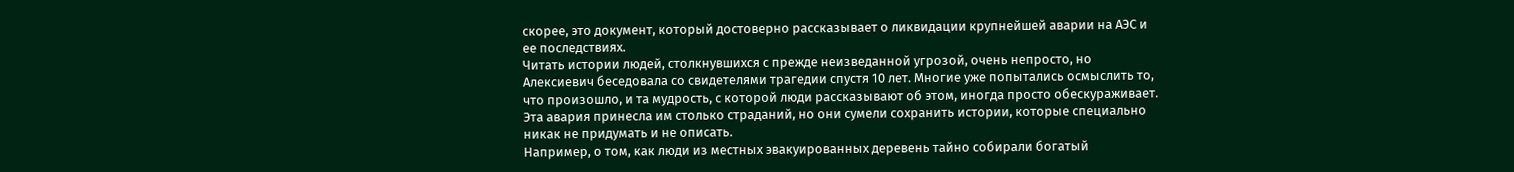скорее, это документ, который достоверно рассказывает о ликвидации крупнейшей аварии на АЭС и ее последствиях.
Читать истории людей, столкнувшихся с прежде неизведанной угрозой, очень непросто, но Алексиевич беседовала со свидетелями трагедии спустя 10 лет. Многие уже попытались осмыслить то, что произошло, и та мудрость, с которой люди рассказывают об этом, иногда просто обескураживает. Эта авария принесла им столько страданий, но они сумели сохранить истории, которые специально никак не придумать и не описать.
Например, о том, как люди из местных эвакуированных деревень тайно собирали богатый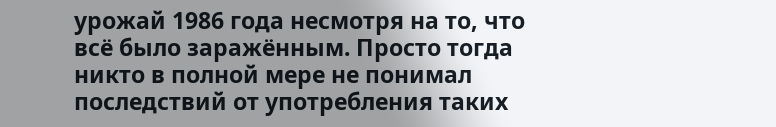урожай 1986 года несмотря на то, что всё было заражённым. Просто тогда никто в полной мере не понимал последствий от употребления таких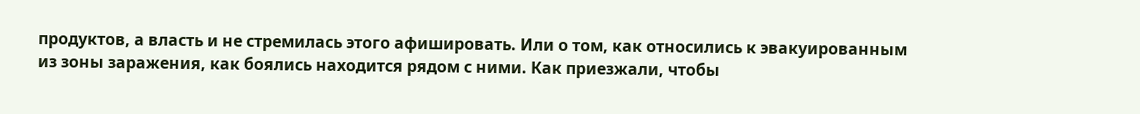продуктов, а власть и не стремилась этого афишировать. Или о том, как относились к эвакуированным из зоны заражения, как боялись находится рядом с ними. Как приезжали, чтобы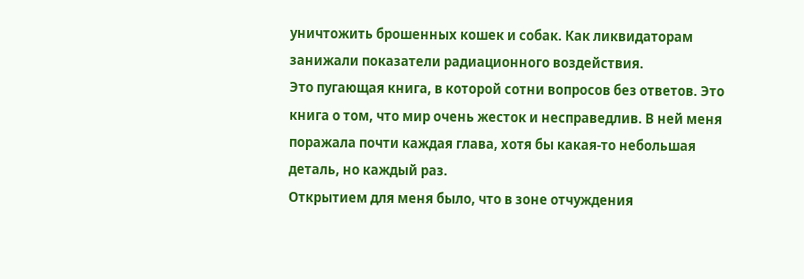уничтожить брошенных кошек и собак. Как ликвидаторам занижали показатели радиационного воздействия.
Это пугающая книга, в которой сотни вопросов без ответов. Это книга о том, что мир очень жесток и несправедлив. В ней меня поражала почти каждая глава, хотя бы какая-то небольшая деталь, но каждый раз.
Открытием для меня было, что в зоне отчуждения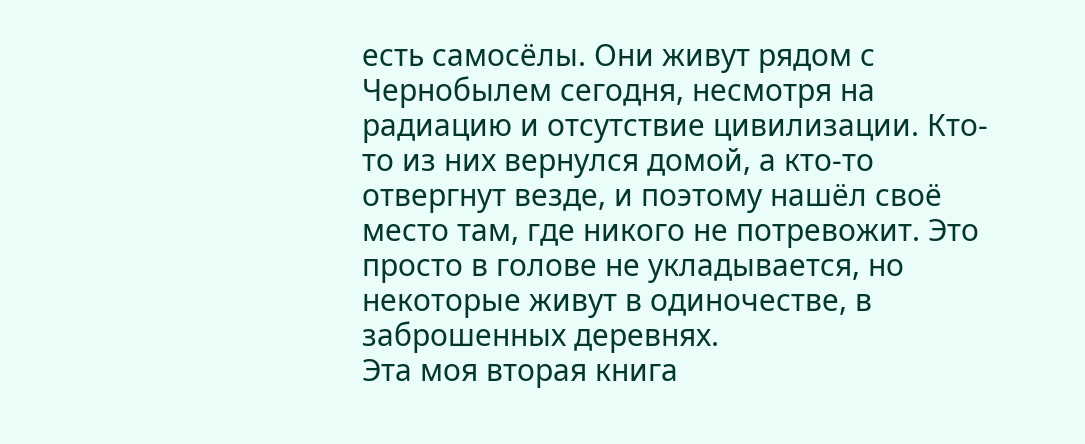есть самосёлы. Они живут рядом с Чернобылем сегодня, несмотря на радиацию и отсутствие цивилизации. Кто-то из них вернулся домой, а кто-то отвергнут везде, и поэтому нашёл своё место там, где никого не потревожит. Это просто в голове не укладывается, но некоторые живут в одиночестве, в заброшенных деревнях.
Эта моя вторая книга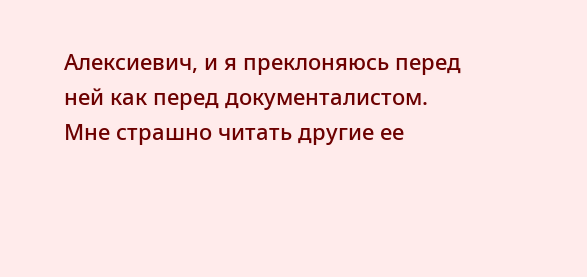Алексиевич, и я преклоняюсь перед ней как перед документалистом. Мне страшно читать другие ее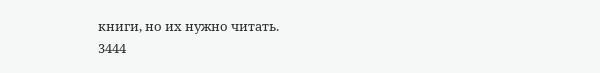книги, но их нужно читать.
3444